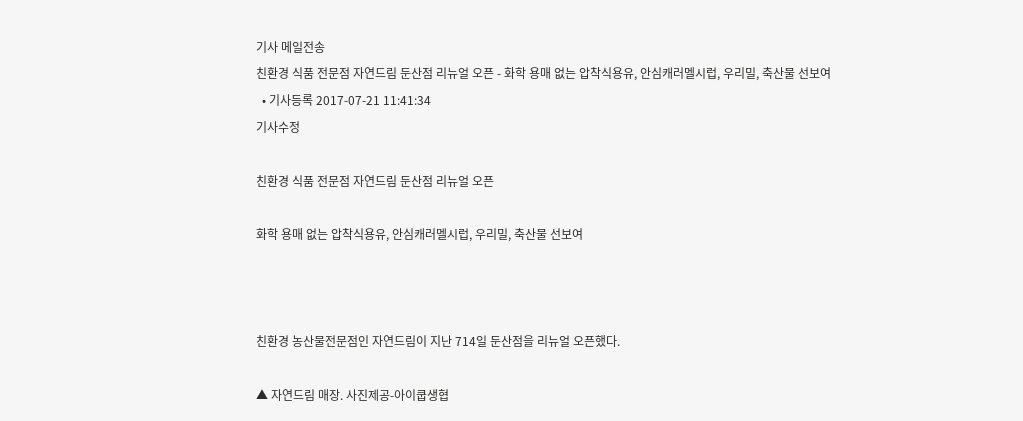기사 메일전송
친환경 식품 전문점 자연드림 둔산점 리뉴얼 오픈 - 화학 용매 없는 압착식용유, 안심캐러멜시럽, 우리밀, 축산물 선보여
  • 기사등록 2017-07-21 11:41:34
기사수정

친환경 식품 전문점 자연드림 둔산점 리뉴얼 오픈

화학 용매 없는 압착식용유, 안심캐러멜시럽, 우리밀, 축산물 선보여



친환경 농산물전문점인 자연드림이 지난 714일 둔산점을 리뉴얼 오픈했다.

▲ 자연드림 매장. 사진제공-아이쿱생협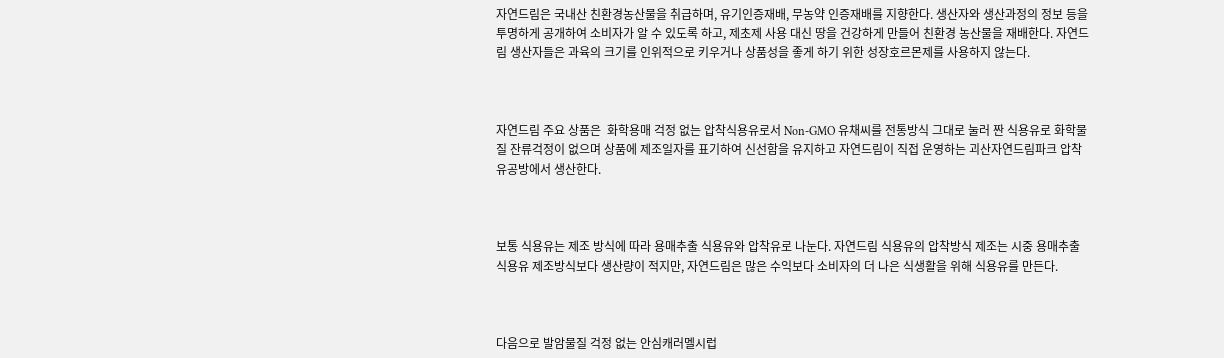자연드림은 국내산 친환경농산물을 취급하며, 유기인증재배, 무농약 인증재배를 지향한다. 생산자와 생산과정의 정보 등을 투명하게 공개하여 소비자가 알 수 있도록 하고, 제초제 사용 대신 땅을 건강하게 만들어 친환경 농산물을 재배한다. 자연드림 생산자들은 과육의 크기를 인위적으로 키우거나 상품성을 좋게 하기 위한 성장호르몬제를 사용하지 않는다.



자연드림 주요 상품은  화학용매 걱정 없는 압착식용유로서 Non-GMO 유채씨를 전통방식 그대로 눌러 짠 식용유로 화학물질 잔류걱정이 없으며 상품에 제조일자를 표기하여 신선함을 유지하고 자연드림이 직접 운영하는 괴산자연드림파크 압착유공방에서 생산한다.



보통 식용유는 제조 방식에 따라 용매추출 식용유와 압착유로 나눈다. 자연드림 식용유의 압착방식 제조는 시중 용매추출 식용유 제조방식보다 생산량이 적지만, 자연드림은 많은 수익보다 소비자의 더 나은 식생활을 위해 식용유를 만든다.



다음으로 발암물질 걱정 없는 안심캐러멜시럽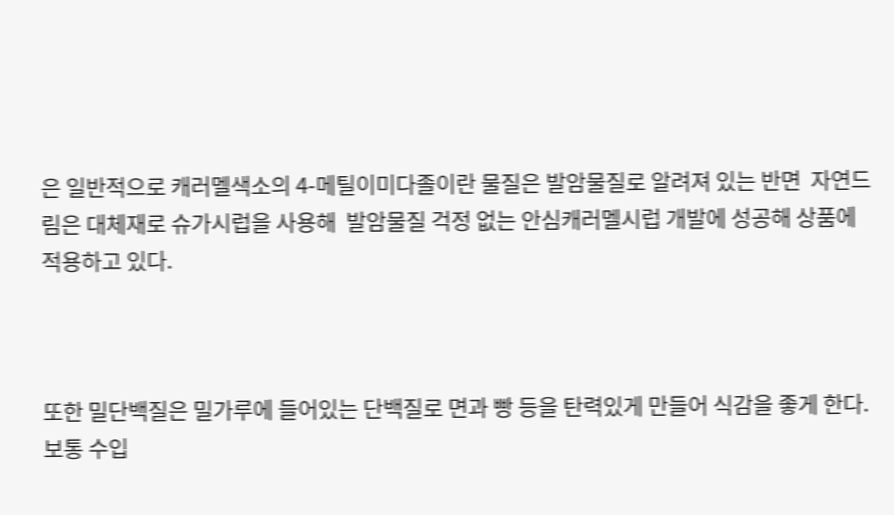은 일반적으로 캐러멜색소의 4-메틸이미다졸이란 물질은 발암물질로 알려져 있는 반면  자연드림은 대체재로 슈가시럽을 사용해  발암물질 걱정 없는 안심캐러멜시럽 개발에 성공해 상품에 적용하고 있다.



또한 밀단백질은 밀가루에 들어있는 단백질로 면과 빵 등을 탄력있게 만들어 식감을 좋게 한다. 보통 수입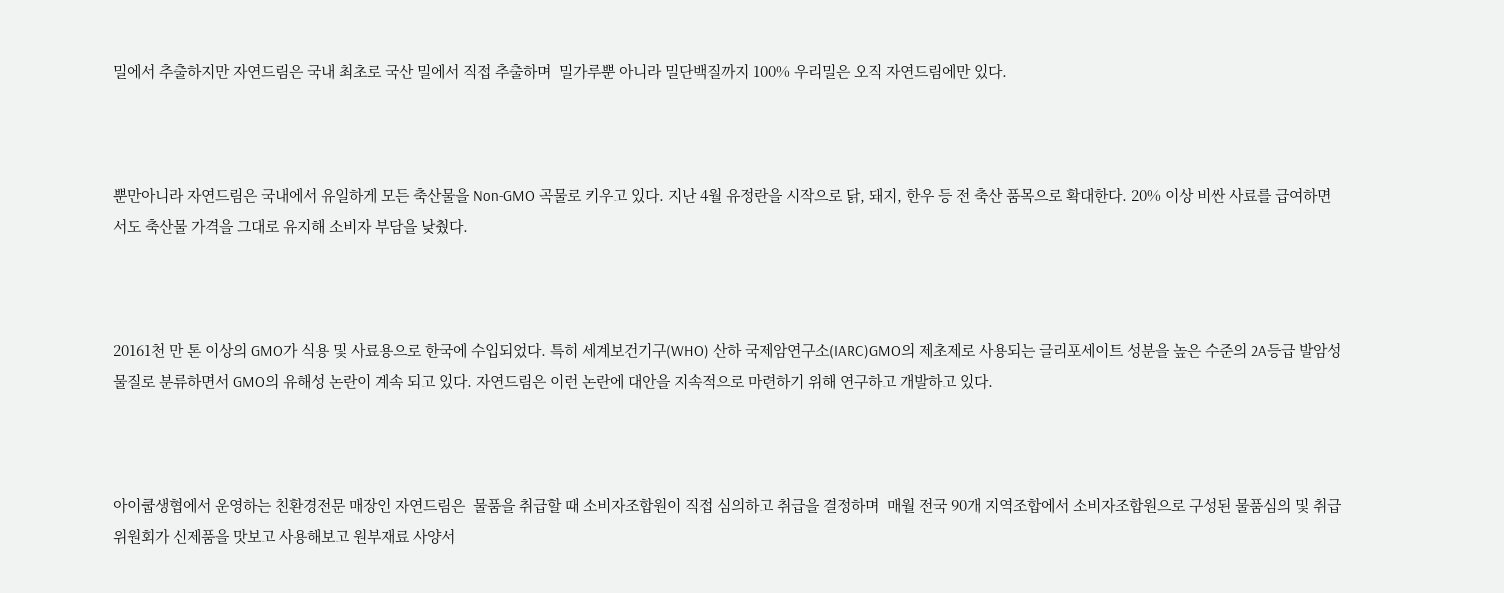밀에서 추출하지만 자연드림은 국내 최초로 국산 밀에서 직접 추출하며  밀가루뿐 아니라 밀단백질까지 100% 우리밀은 오직 자연드림에만 있다.



뿐만아니라 자연드림은 국내에서 유일하게 모든 축산물을 Non-GMO 곡물로 키우고 있다. 지난 4월 유정란을 시작으로 닭, 돼지, 한우 등 전 축산 품목으로 확대한다. 20% 이상 비싼 사료를 급여하면서도 축산물 가격을 그대로 유지해 소비자 부담을 낮췄다.



20161천 만 톤 이상의 GMO가 식용 및 사료용으로 한국에 수입되었다. 특히 세계보건기구(WHO) 산하 국제암연구소(IARC)GMO의 제초제로 사용되는 글리포세이트 성분을 높은 수준의 2A등급 발암성 물질로 분류하면서 GMO의 유해성 논란이 계속 되고 있다. 자연드림은 이런 논란에 대안을 지속적으로 마련하기 위해 연구하고 개발하고 있다.



아이쿱생협에서 운영하는 친환경전문 매장인 자연드림은  물품을 취급할 때 소비자조합원이 직접 심의하고 취급을 결정하며  매월 전국 90개 지역조합에서 소비자조합원으로 구성된 물품심의 및 취급위원회가 신제품을 맛보고 사용해보고 원부재료 사양서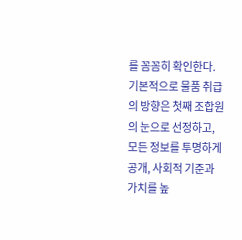를 꼼꼼히 확인한다. 기본적으로 물품 취급의 방향은 첫째 조합원의 눈으로 선정하고, 모든 정보를 투명하게 공개, 사회적 기준과 가치를 높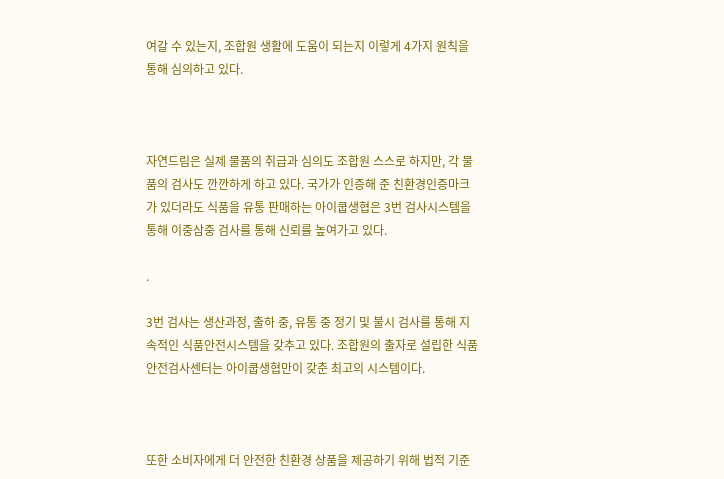여갈 수 있는지, 조합원 생활에 도움이 되는지 이렇게 4가지 원칙을 통해 심의하고 있다.



자연드림은 실제 물품의 취급과 심의도 조합원 스스로 하지만, 각 물품의 검사도 깐깐하게 하고 있다. 국가가 인증해 준 친환경인증마크가 있더라도 식품을 유통 판매하는 아이쿱생협은 3번 검사시스템을 통해 이중삼중 검사를 통해 신뢰를 높여가고 있다.

.

3번 검사는 생산과정, 출하 중, 유통 중 정기 및 불시 검사를 통해 지속적인 식품안전시스템을 갖추고 있다. 조합원의 출자로 설립한 식품안전검사센터는 아이쿱생협만이 갖춘 최고의 시스템이다.



또한 소비자에게 더 안전한 친환경 상품을 제공하기 위해 법적 기준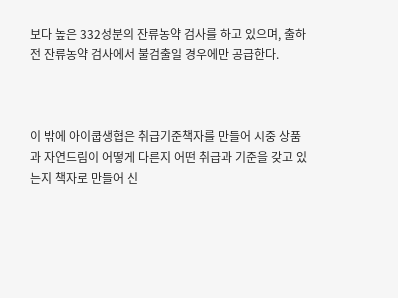보다 높은 332성분의 잔류농약 검사를 하고 있으며, 출하 전 잔류농약 검사에서 불검출일 경우에만 공급한다.



이 밖에 아이쿱생협은 취급기준책자를 만들어 시중 상품과 자연드림이 어떻게 다른지 어떤 취급과 기준을 갖고 있는지 책자로 만들어 신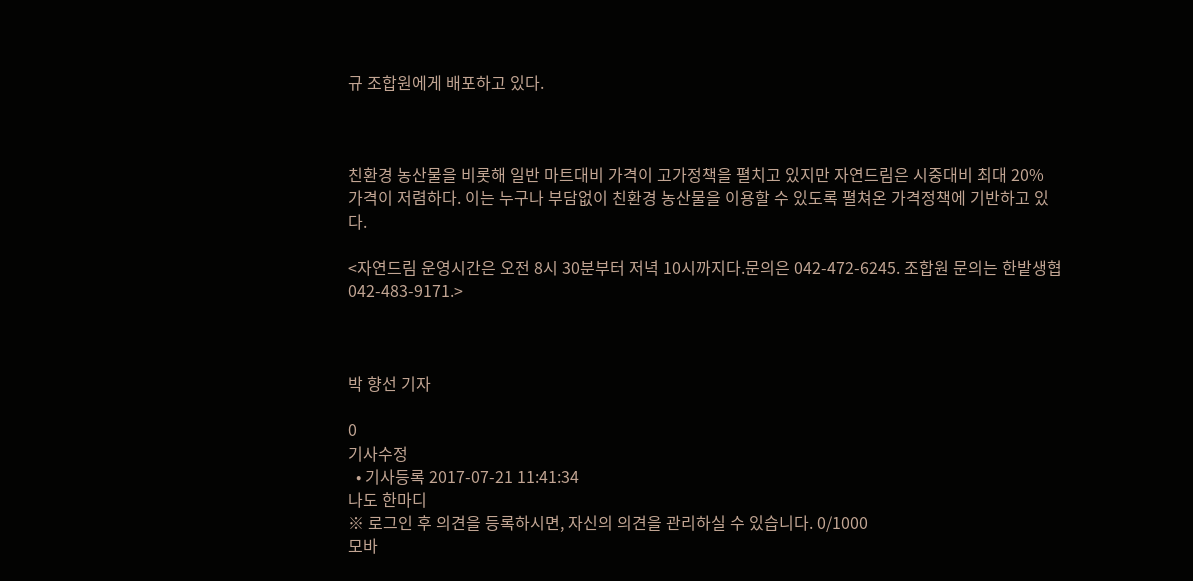규 조합원에게 배포하고 있다.



친환경 농산물을 비롯해 일반 마트대비 가격이 고가정책을 펼치고 있지만 자연드림은 시중대비 최대 20% 가격이 저렴하다. 이는 누구나 부담없이 친환경 농산물을 이용할 수 있도록 펼쳐온 가격정책에 기반하고 있다.

<자연드림 운영시간은 오전 8시 30분부터 저녁 10시까지다.문의은 042-472-6245. 조합원 문의는 한밭생협 042-483-9171.>



박 향선 기자

0
기사수정
  • 기사등록 2017-07-21 11:41:34
나도 한마디
※ 로그인 후 의견을 등록하시면, 자신의 의견을 관리하실 수 있습니다. 0/1000
모바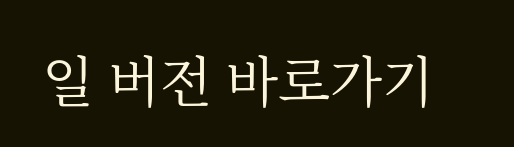일 버전 바로가기